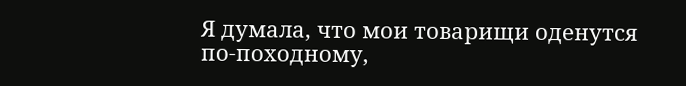Я думала, что мои товарищи оденутся по-походному,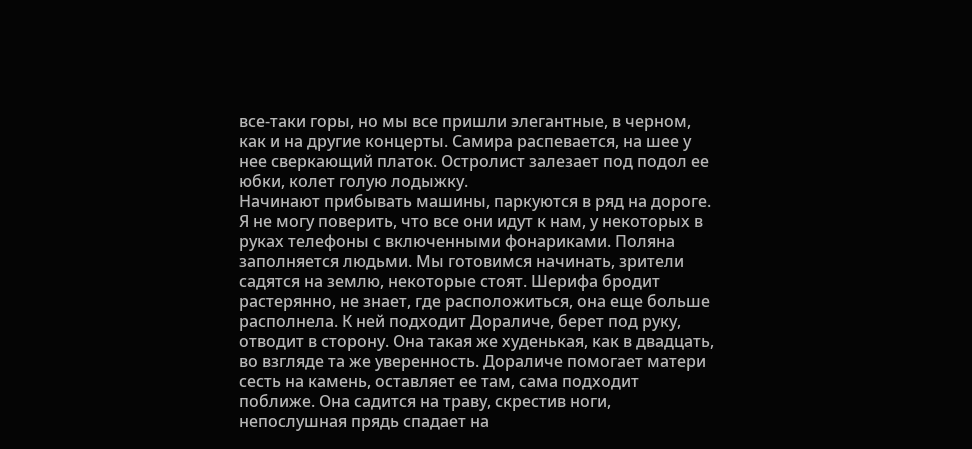все-таки горы, но мы все пришли элегантные, в черном, как и на другие концерты. Самира распевается, на шее у нее сверкающий платок. Остролист залезает под подол ее юбки, колет голую лодыжку.
Начинают прибывать машины, паркуются в ряд на дороге. Я не могу поверить, что все они идут к нам, у некоторых в руках телефоны с включенными фонариками. Поляна заполняется людьми. Мы готовимся начинать, зрители садятся на землю, некоторые стоят. Шерифа бродит растерянно, не знает, где расположиться, она еще больше располнела. К ней подходит Дораличе, берет под руку, отводит в сторону. Она такая же худенькая, как в двадцать, во взгляде та же уверенность. Дораличе помогает матери сесть на камень, оставляет ее там, сама подходит поближе. Она садится на траву, скрестив ноги, непослушная прядь спадает на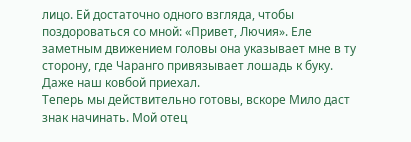лицо. Ей достаточно одного взгляда, чтобы поздороваться со мной: «Привет, Лючия». Еле заметным движением головы она указывает мне в ту сторону, где Чаранго привязывает лошадь к буку. Даже наш ковбой приехал.
Теперь мы действительно готовы, вскоре Мило даст знак начинать. Мой отец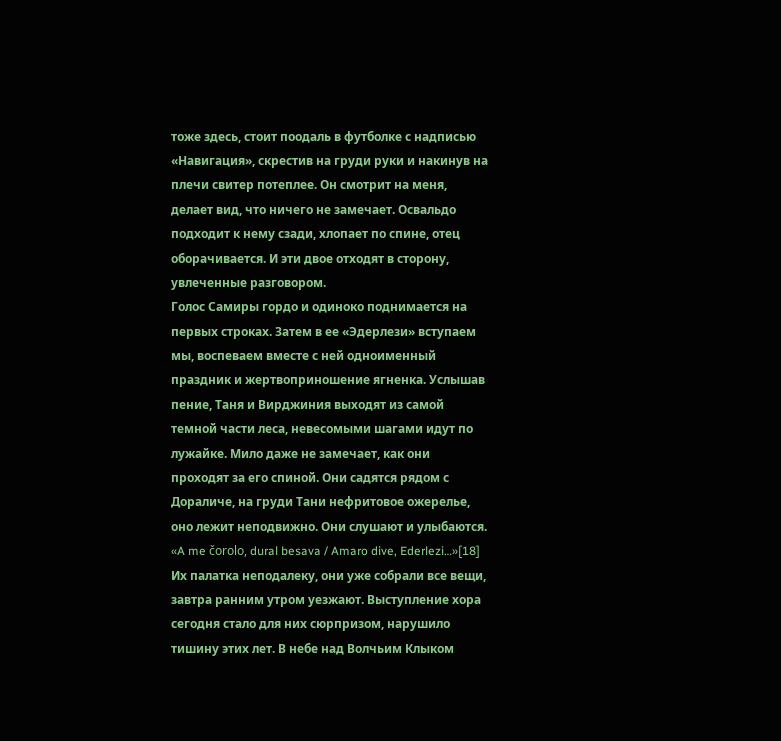тоже здесь, стоит поодаль в футболке с надписью «Навигация», скрестив на груди руки и накинув на плечи свитер потеплее. Он смотрит на меня, делает вид, что ничего не замечает. Освальдо подходит к нему сзади, хлопает по спине, отец оборачивается. И эти двое отходят в сторону, увлеченные разговором.
Голос Самиры гордо и одиноко поднимается на первых строках. Затем в ее «Эдерлези» вступаем мы, воспеваем вместе с ней одноименный праздник и жертвоприношение ягненка. Услышав пение, Таня и Вирджиния выходят из самой темной части леса, невесомыми шагами идут по лужайке. Мило даже не замечает, как они проходят за его спиной. Они садятся рядом с Дораличе, на груди Тани нефритовое ожерелье, оно лежит неподвижно. Они слушают и улыбаются. «A me čorolo, dural besava / Amaro dive, Ederlezi…»[18] Их палатка неподалеку, они уже собрали все вещи, завтра ранним утром уезжают. Выступление хора сегодня стало для них сюрпризом, нарушило тишину этих лет. В небе над Волчьим Клыком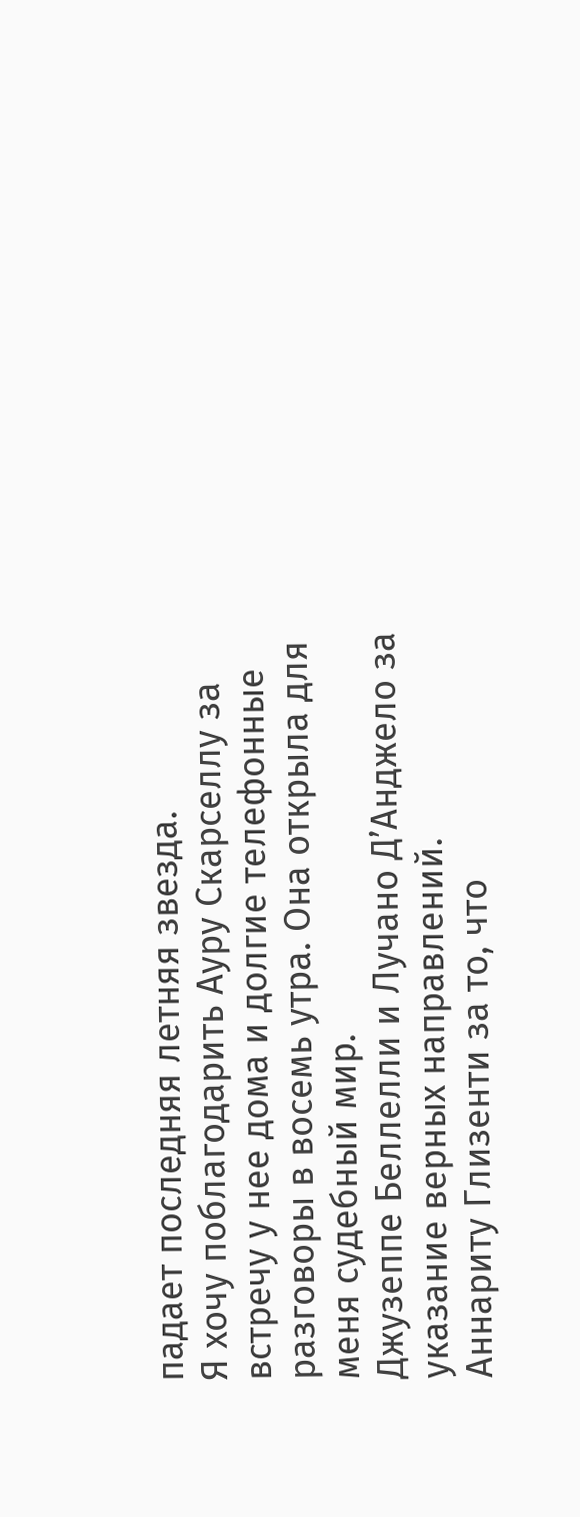падает последняя летняя звезда.
Я хочу поблагодарить Ауру Скарселлу за встречу у нее дома и долгие телефонные разговоры в восемь утра. Она открыла для меня судебный мир.
Джузеппе Беллелли и Лучано Д’Анджело за указание верных направлений.
Аннариту Глизенти за то, что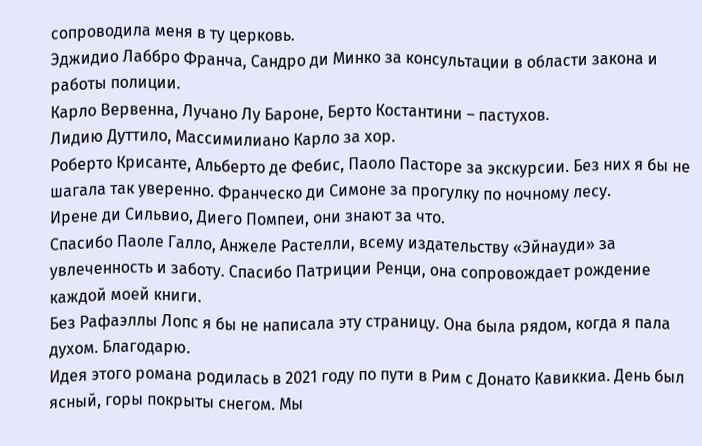сопроводила меня в ту церковь.
Эджидио Лаббро Франча, Сандро ди Минко за консультации в области закона и работы полиции.
Карло Вервенна, Лучано Лу Бароне, Берто Костантини – пастухов.
Лидию Дуттило, Массимилиано Карло за хор.
Роберто Крисанте, Альберто де Фебис, Паоло Пасторе за экскурсии. Без них я бы не шагала так уверенно. Франческо ди Симоне за прогулку по ночному лесу.
Ирене ди Сильвио, Диего Помпеи, они знают за что.
Спасибо Паоле Галло, Анжеле Растелли, всему издательству «Эйнауди» за увлеченность и заботу. Спасибо Патриции Ренци, она сопровождает рождение каждой моей книги.
Без Рафаэллы Лопс я бы не написала эту страницу. Она была рядом, когда я пала духом. Благодарю.
Идея этого романа родилась в 2021 году по пути в Рим с Донато Кавиккиа. День был ясный, горы покрыты снегом. Мы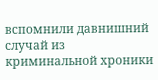вспомнили давнишний случай из криминальной хроники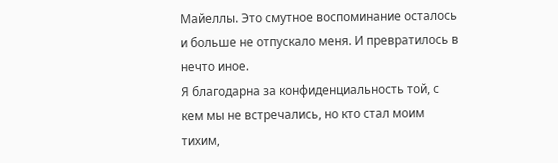Майеллы. Это смутное воспоминание осталось и больше не отпускало меня. И превратилось в нечто иное.
Я благодарна за конфиденциальность той, с кем мы не встречались, но кто стал моим тихим,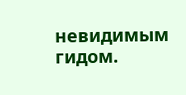невидимым гидом.